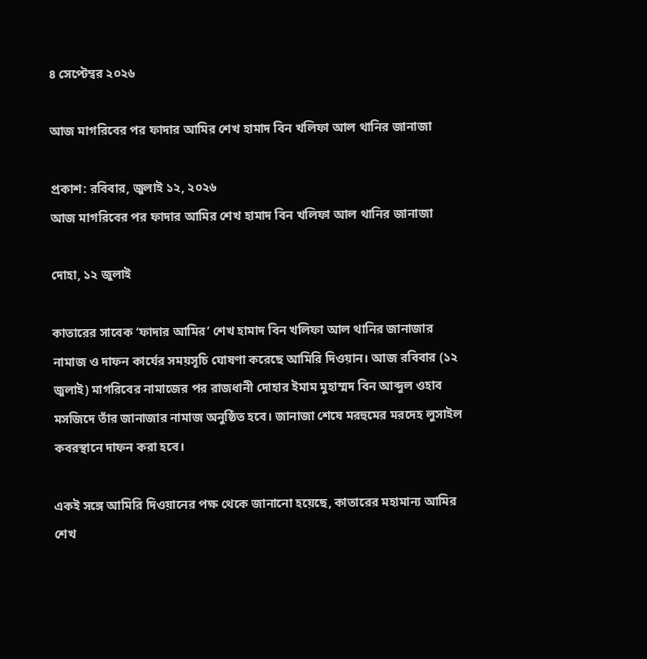৪ সেপ্টেম্বর ২০২৬

আজ মাগরিবের পর ফাদার আমির শেখ হামাদ বিন খলিফা আল থানির জানাজা

প্রকাশ: রবিবার, জুলাই ১২, ২০২৬
আজ মাগরিবের পর ফাদার আমির শেখ হামাদ বিন খলিফা আল থানির জানাজা

দোহা, ১২ জুলাই

কাতারের সাবেক ‘ফাদার আমির’ শেখ হামাদ বিন খলিফা আল থানির জানাজার নামাজ ও দাফন কার্যের সময়সূচি ঘোষণা করেছে আমিরি দিওয়ান। আজ রবিবার (১২ জুলাই) মাগরিবের নামাজের পর রাজধানী দোহার ইমাম মুহাম্মদ বিন আব্দুল ওহাব মসজিদে তাঁর জানাজার নামাজ অনুষ্ঠিত হবে। জানাজা শেষে মরহুমের মরদেহ লুসাইল কবরস্থানে দাফন করা হবে।

একই সঙ্গে আমিরি দিওয়ানের পক্ষ থেকে জানানো হয়েছে, কাতারের মহামান্য আমির শেখ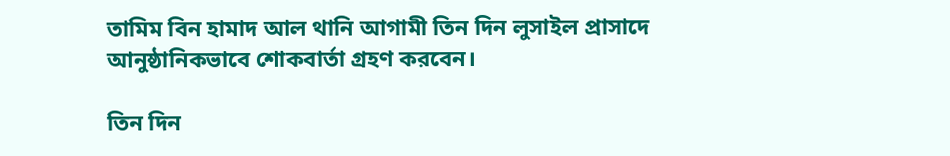তামিম বিন হামাদ আল থানি আগামী তিন দিন লুসাইল প্রাসাদে আনুষ্ঠানিকভাবে শোকবার্তা গ্রহণ করবেন।

তিন দিন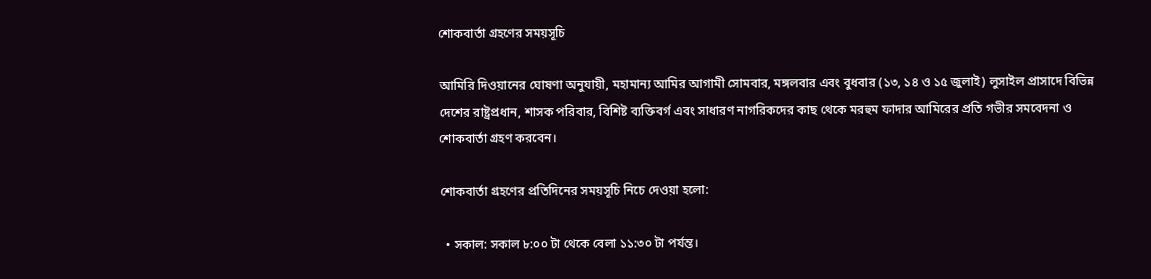শোকবার্তা গ্রহণের সময়সূচি

আমিরি দিওয়ানের ঘোষণা অনুযায়ী, মহামান্য আমির আগামী সোমবার, মঙ্গলবার এবং বুধবার (১৩, ১৪ ও ১৫ জুলাই) লুসাইল প্রাসাদে বিভিন্ন দেশের রাষ্ট্রপ্রধান, শাসক পরিবার, বিশিষ্ট ব্যক্তিবর্গ এবং সাধারণ নাগরিকদের কাছ থেকে মরহুম ফাদার আমিরের প্রতি গভীর সমবেদনা ও শোকবার্তা গ্রহণ করবেন।

শোকবার্তা গ্রহণের প্রতিদিনের সময়সূচি নিচে দেওয়া হলো:

  • সকাল: সকাল ৮:০০ টা থেকে বেলা ১১:৩০ টা পর্যন্ত।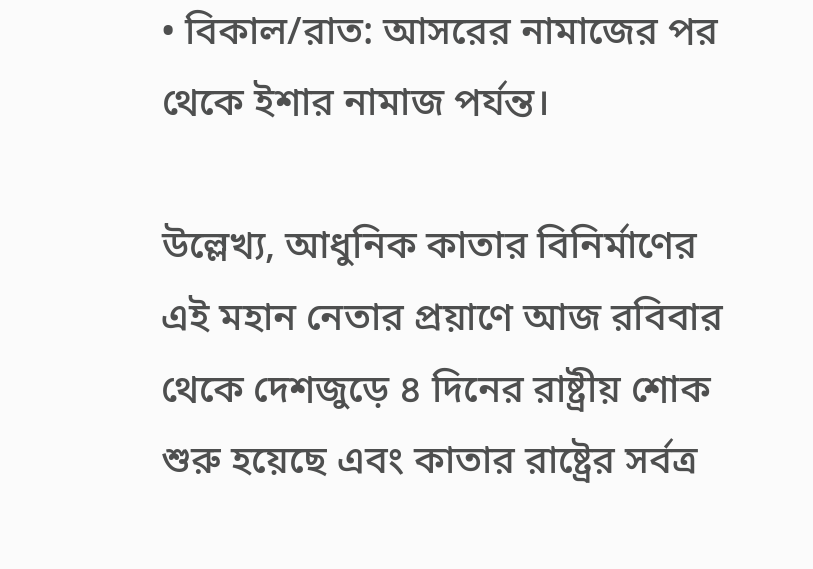• বিকাল/রাত: আসরের নামাজের পর থেকে ইশার নামাজ পর্যন্ত।

উল্লেখ্য, আধুনিক কাতার বিনির্মাণের এই মহান নেতার প্রয়াণে আজ রবিবার থেকে দেশজুড়ে ৪ দিনের রাষ্ট্রীয় শোক শুরু হয়েছে এবং কাতার রাষ্ট্রের সর্বত্র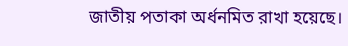জাতীয় পতাকা অর্ধনমিত রাখা হয়েছে।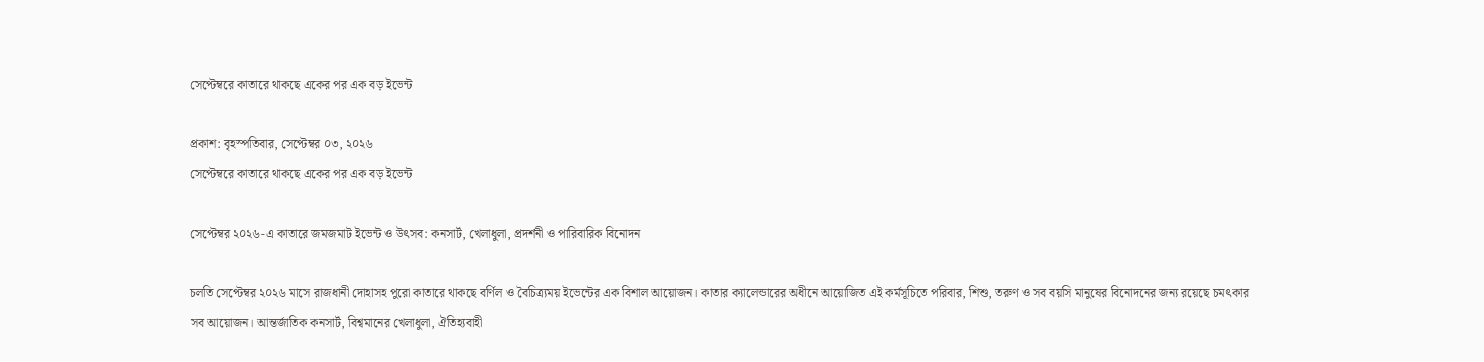সেপ্টেম্বরে কাতারে থাকছে একের পর এক বড় ইভেন্ট

প্রকাশ: বৃহস্পতিবার, সেপ্টেম্বর ০৩, ২০২৬
সেপ্টেম্বরে কাতারে থাকছে একের পর এক বড় ইভেন্ট

সেপ্টেম্বর ২০২৬-এ কাতারে জমজমাট ইভেন্ট ও উৎসব: কনসার্ট, খেলাধুলা, প্রদর্শনী ও পারিবারিক বিনোদন

চলতি সেপ্টেম্বর ২০২৬ মাসে রাজধানী দোহাসহ পুরো কাতারে থাকছে বর্ণিল ও বৈচিত্র্যময় ইভেন্টের এক বিশাল আয়োজন। কাতার ক্যালেন্ডারের অধীনে আয়োজিত এই কর্মসূচিতে পরিবার, শিশু, তরুণ ও সব বয়সি মানুষের বিনোদনের জন্য রয়েছে চমৎকার সব আয়োজন। আন্তর্জাতিক কনসার্ট, বিশ্বমানের খেলাধুলা, ঐতিহ্যবাহী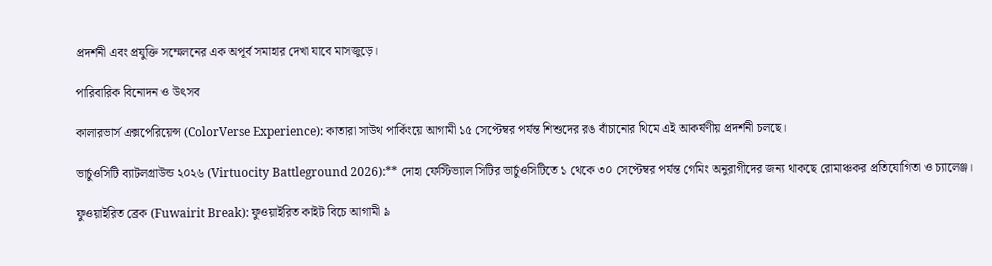প্রদর্শনী এবং প্রযুক্তি সম্মেলনের এক অপূর্ব সমাহার দেখা যাবে মাসজুড়ে।

পারিবারিক বিনোদন ও উৎসব

কালারভার্স এক্সপেরিয়েন্স (ColorVerse Experience): কাতারা সাউথ পার্কিংয়ে আগামী ১৫ সেপ্টেম্বর পর্যন্ত শিশুদের রঙ বাঁচানোর থিমে এই আকর্ষণীয় প্রদর্শনী চলছে।

ভার্চুওসিটি ব্যাটলগ্রাউন্ড ২০২৬ (Virtuocity Battleground 2026):** দোহা ফেস্টিভ্যাল সিটির ভার্চুওসিটিতে ১ থেকে ৩০ সেপ্টেম্বর পর্যন্ত গেমিং অনুরাগীদের জন্য থাকছে রোমাঞ্চকর প্রতিযোগিতা ও চ্যালেঞ্জ।

ফুওয়াইরিত ব্রেক (Fuwairit Break): ফুওয়াইরিত কাইট বিচে আগামী ৯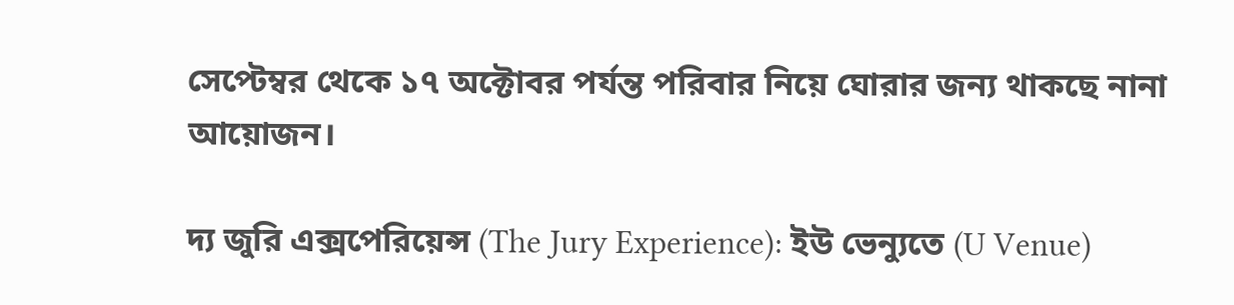সেপ্টেম্বর থেকে ১৭ অক্টোবর পর্যন্ত পরিবার নিয়ে ঘোরার জন্য থাকছে নানা আয়োজন।

দ্য জুরি এক্সপেরিয়েন্স (The Jury Experience): ইউ ভেন্যুতে (U Venue)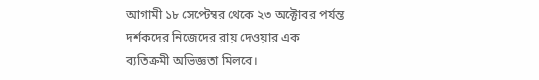আগামী ১৮ সেপ্টেম্বর থেকে ২৩ অক্টোবর পর্যন্ত দর্শকদের নিজেদের রায় দেওয়ার এক ব্যতিক্রমী অভিজ্ঞতা মিলবে।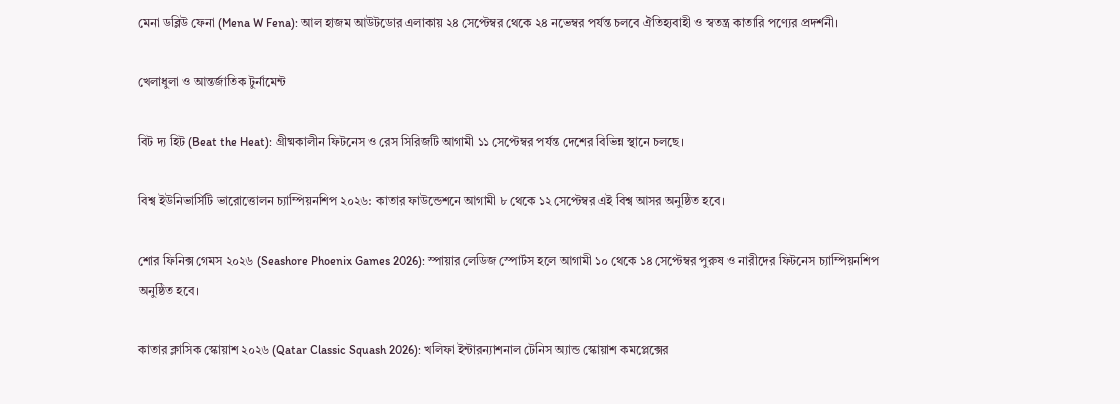মেনা ডব্লিউ ফেনা (Mena W Fena): আল হাজম আউটডোর এলাকায় ২৪ সেপ্টেম্বর থেকে ২৪ নভেম্বর পর্যন্ত চলবে ঐতিহ্যবাহী ও স্বতন্ত্র কাতারি পণ্যের প্রদর্শনী।

খেলাধুলা ও আন্তর্জাতিক টুর্নামেন্ট

বিট দ্য হিট (Beat the Heat): গ্রীষ্মকালীন ফিটনেস ও রেস সিরিজটি আগামী ১১ সেপ্টেম্বর পর্যন্ত দেশের বিভিন্ন স্থানে চলছে।

বিশ্ব ইউনিভার্সিটি ভারোত্তোলন চ্যাম্পিয়নশিপ ২০২৬: কাতার ফাউন্ডেশনে আগামী ৮ থেকে ১২ সেপ্টেম্বর এই বিশ্ব আসর অনুষ্ঠিত হবে।

শোর ফিনিক্স গেমস ২০২৬ (Seashore Phoenix Games 2026): স্পায়ার লেডিজ স্পোর্টস হলে আগামী ১০ থেকে ১৪ সেপ্টেম্বর পুরুষ ও নারীদের ফিটনেস চ্যাম্পিয়নশিপ অনুষ্ঠিত হবে।

কাতার ক্লাসিক স্কোয়াশ ২০২৬ (Qatar Classic Squash 2026): খলিফা ইন্টারন্যাশনাল টেনিস অ্যান্ড স্কোয়াশ কমপ্লেক্সের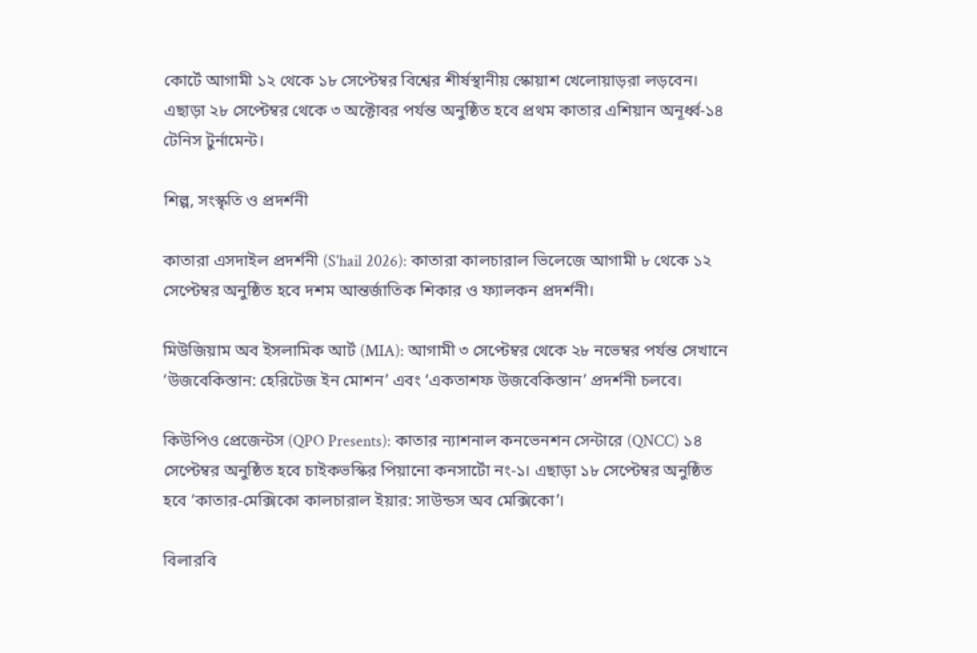কোর্টে আগামী ১২ থেকে ১৮ সেপ্টেম্বর বিশ্বের শীর্ষস্থানীয় স্কোয়াশ খেলোয়াড়রা লড়বেন। এছাড়া ২৮ সেপ্টেম্বর থেকে ৩ অক্টোবর পর্যন্ত অনুষ্ঠিত হবে প্রথম কাতার এশিয়ান অনূর্ধ্ব-১৪ টেনিস টুর্নামেন্ট।

শিল্প, সংস্কৃতি ও প্রদর্শনী

কাতারা এসদাইল প্রদর্শনী (S'hail 2026): কাতারা কালচারাল ভিলেজে আগামী ৮ থেকে ১২ সেপ্টেম্বর অনুষ্ঠিত হবে দশম আন্তর্জাতিক শিকার ও ফ্যালকন প্রদর্শনী।

মিউজিয়াম অব ইসলামিক আর্ট (MIA): আগামী ৩ সেপ্টেম্বর থেকে ২৮ নভেম্বর পর্যন্ত সেখানে ‘উজবেকিস্তান: হেরিটেজ ইন মোশন’ এবং ‘একতাশফ উজবেকিস্তান’ প্রদর্শনী চলবে।

কিউপিও প্রেজেন্টস (QPO Presents): কাতার ন্যাশনাল কনভেনশন সেন্টারে (QNCC) ১৪ সেপ্টেম্বর অনুষ্ঠিত হবে চাইকভস্কির পিয়ানো কনসার্টো নং-১। এছাড়া ১৮ সেপ্টেম্বর অনুষ্ঠিত হবে ‘কাতার-মেক্সিকো কালচারাল ইয়ার: সাউন্ডস অব মেক্সিকো’।

বিলারবি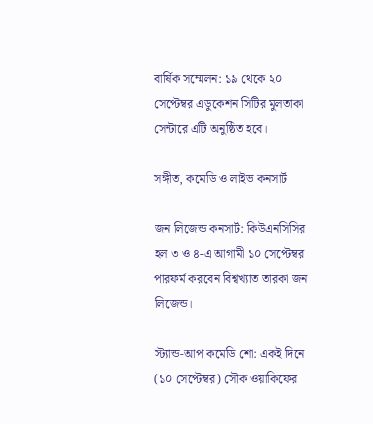বার্ষিক সম্মেলন: ১৯ থেকে ২০ সেপ্টেম্বর এডুকেশন সিটির মুলতাকা সেন্টারে এটি অনুষ্ঠিত হবে।

সঙ্গীত, কমেডি ও লাইভ কনসার্ট

জন লিজেন্ড কনসার্ট: কিউএনসিসির হল ৩ ও ৪-এ আগামী ১০ সেপ্টেম্বর পারফর্ম করবেন বিশ্বখ্যাত তারকা জন লিজেন্ড।

স্ট্যান্ড-আপ কমেডি শো: একই দিনে (১০ সেপ্টেম্বর) সৌক ওয়াকিফের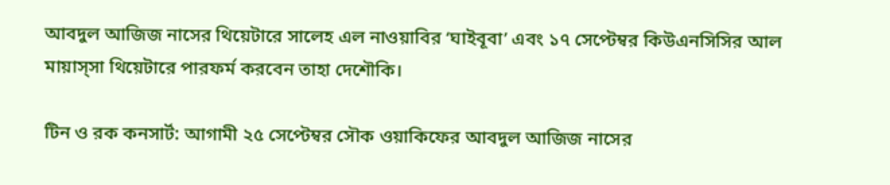আবদুল আজিজ নাসের থিয়েটারে সালেহ এল নাওয়াবির ‘ঘাইবূবা’ এবং ১৭ সেপ্টেম্বর কিউএনসিসির আল মায়াস্সা থিয়েটারে পারফর্ম করবেন তাহা দেশৌকি।

টিন ও রক কনসার্ট: আগামী ২৫ সেপ্টেম্বর সৌক ওয়াকিফের আবদুল আজিজ নাসের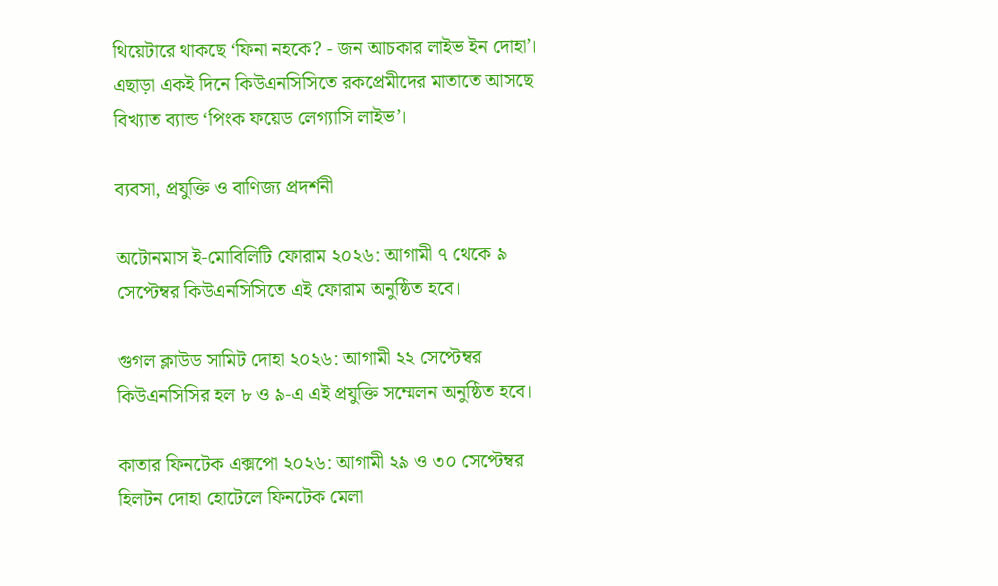থিয়েটারে থাকছে ‘ফিনা নহকে? - জন আচকার লাইভ ইন দোহা’। এছাড়া একই দিনে কিউএনসিসিতে রকপ্রেমীদের মাতাতে আসছে বিখ্যাত ব্যান্ড ‘পিংক ফয়েড লেগ্যাসি লাইভ’।

ব্যবসা, প্রযুক্তি ও বাণিজ্য প্রদর্শনী

অটোনমাস ই-মোবিলিটি ফোরাম ২০২৬: আগামী ৭ থেকে ৯ সেপ্টেম্বর কিউএনসিসিতে এই ফোরাম অনুষ্ঠিত হবে।

গুগল ক্লাউড সামিট দোহা ২০২৬: আগামী ২২ সেপ্টেম্বর কিউএনসিসির হল ৮ ও ৯-এ এই প্রযুক্তি সম্মেলন অনুষ্ঠিত হবে।

কাতার ফিনটেক এক্সপো ২০২৬: আগামী ২৯ ও ৩০ সেপ্টেম্বর হিলটন দোহা হোটেলে ফিনটেক মেলা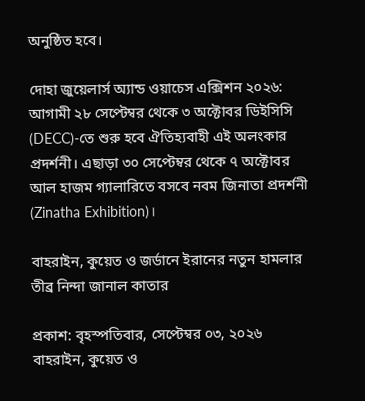অনুষ্ঠিত হবে।

দোহা জুয়েলার্স অ্যান্ড ওয়াচেস এক্সিশন ২০২৬: আগামী ২৮ সেপ্টেম্বর থেকে ৩ অক্টোবর ডিইসিসি (DECC)-তে শুরু হবে ঐতিহ্যবাহী এই অলংকার প্রদর্শনী। এছাড়া ৩০ সেপ্টেম্বর থেকে ৭ অক্টোবর আল হাজম গ্যালারিতে বসবে নবম জিনাতা প্রদর্শনী (Zinatha Exhibition)।

বাহরাইন, কুয়েত ও জর্ডানে ইরানের নতুন হামলার তীব্র নিন্দা জানাল কাতার

প্রকাশ: বৃহস্পতিবার, সেপ্টেম্বর ০৩, ২০২৬
বাহরাইন, কুয়েত ও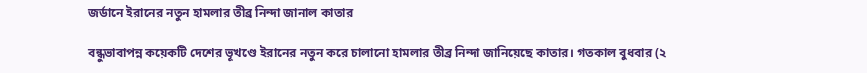জর্ডানে ইরানের নতুন হামলার তীব্র নিন্দা জানাল কাতার

বন্ধুভাবাপন্ন কয়েকটি দেশের ভূখণ্ডে ইরানের নতুন করে চালানো হামলার তীব্র নিন্দা জানিয়েছে কাতার। গতকাল বুধবার (২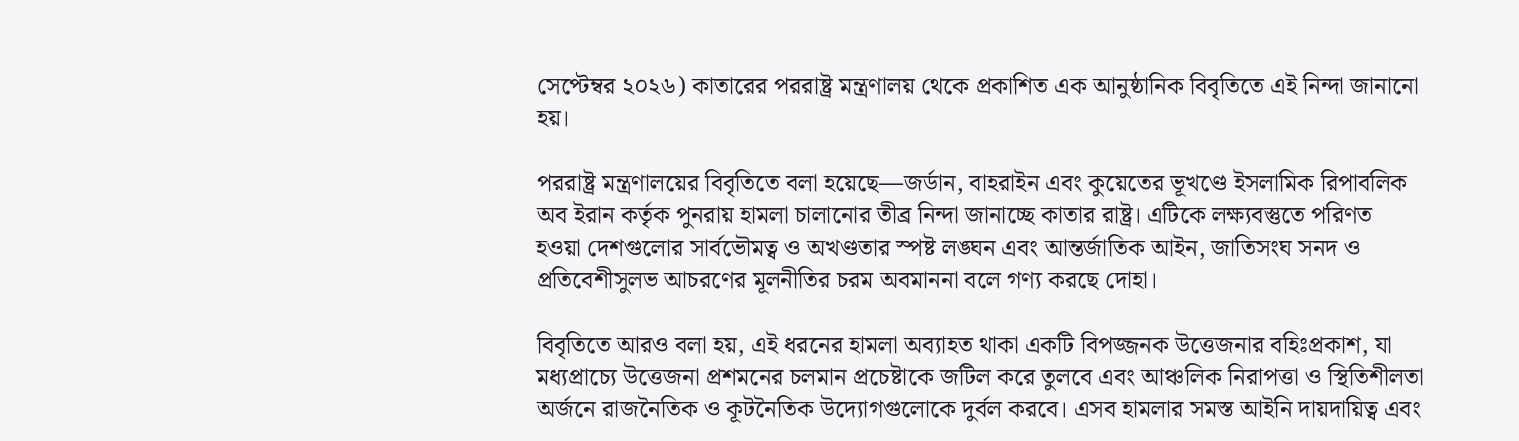সেপ্টেম্বর ২০২৬) কাতারের পররাষ্ট্র মন্ত্রণালয় থেকে প্রকাশিত এক আনুষ্ঠানিক বিবৃতিতে এই নিন্দা জানানো হয়।

পররাষ্ট্র মন্ত্রণালয়ের বিবৃতিতে বলা হয়েছে—জর্ডান, বাহরাইন এবং কুয়েতের ভূখণ্ডে ইসলামিক রিপাবলিক অব ইরান কর্তৃক পুনরায় হামলা চালানোর তীব্র নিন্দা জানাচ্ছে কাতার রাষ্ট্র। এটিকে লক্ষ্যবস্তুতে পরিণত হওয়া দেশগুলোর সার্বভৌমত্ব ও অখণ্ডতার স্পষ্ট লঙ্ঘন এবং আন্তর্জাতিক আইন, জাতিসংঘ সনদ ও প্রতিবেশীসুলভ আচরণের মূলনীতির চরম অবমাননা বলে গণ্য করছে দোহা।

বিবৃতিতে আরও বলা হয়, এই ধরনের হামলা অব্যাহত থাকা একটি বিপজ্জনক উত্তেজনার বহিঃপ্রকাশ, যা মধ্যপ্রাচ্যে উত্তেজনা প্রশমনের চলমান প্রচেষ্টাকে জটিল করে তুলবে এবং আঞ্চলিক নিরাপত্তা ও স্থিতিশীলতা অর্জনে রাজনৈতিক ও কূটনৈতিক উদ্যোগগুলোকে দুর্বল করবে। এসব হামলার সমস্ত আইনি দায়দায়িত্ব এবং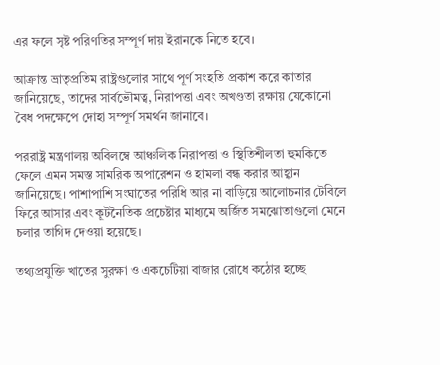এর ফলে সৃষ্ট পরিণতির সম্পূর্ণ দায় ইরানকে নিতে হবে।

আক্রান্ত ভ্রাতৃপ্রতিম রাষ্ট্রগুলোর সাথে পূর্ণ সংহতি প্রকাশ করে কাতার জানিয়েছে, তাদের সার্বভৌমত্ব, নিরাপত্তা এবং অখণ্ডতা রক্ষায় যেকোনো বৈধ পদক্ষেপে দোহা সম্পূর্ণ সমর্থন জানাবে।

পররাষ্ট্র মন্ত্রণালয় অবিলম্বে আঞ্চলিক নিরাপত্তা ও স্থিতিশীলতা হুমকিতে ফেলে এমন সমস্ত সামরিক অপারেশন ও হামলা বন্ধ করার আহ্বান জানিয়েছে। পাশাপাশি সংঘাতের পরিধি আর না বাড়িয়ে আলোচনার টেবিলে ফিরে আসার এবং কূটনৈতিক প্রচেষ্টার মাধ্যমে অর্জিত সমঝোতাগুলো মেনে চলার তাগিদ দেওয়া হয়েছে।

তথ্যপ্রযুক্তি খাতের সুরক্ষা ও একচেটিয়া বাজার রোধে কঠোর হচ্ছে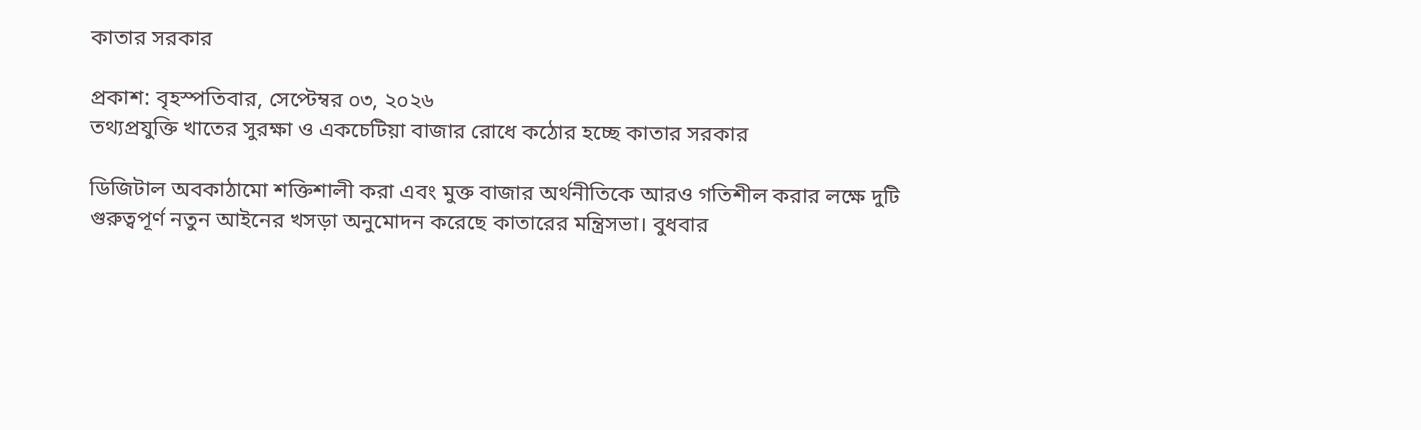কাতার সরকার

প্রকাশ: বৃহস্পতিবার, সেপ্টেম্বর ০৩, ২০২৬
তথ্যপ্রযুক্তি খাতের সুরক্ষা ও একচেটিয়া বাজার রোধে কঠোর হচ্ছে কাতার সরকার

ডিজিটাল অবকাঠামো শক্তিশালী করা এবং মুক্ত বাজার অর্থনীতিকে আরও গতিশীল করার লক্ষে দুটি গুরুত্বপূর্ণ নতুন আইনের খসড়া অনুমোদন করেছে কাতারের মন্ত্রিসভা। বুধবার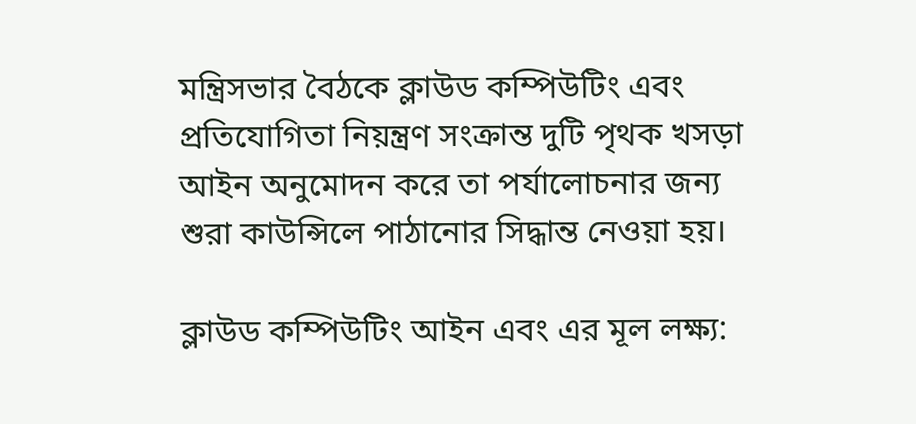মন্ত্রিসভার বৈঠকে ক্লাউড কম্পিউটিং এবং প্রতিযোগিতা নিয়ন্ত্রণ সংক্রান্ত দুটি পৃথক খসড়া আইন অনুমোদন করে তা পর্যালোচনার জন্য শুরা কাউন্সিলে পাঠানোর সিদ্ধান্ত নেওয়া হয়।

ক্লাউড কম্পিউটিং আইন এবং এর মূল লক্ষ্য: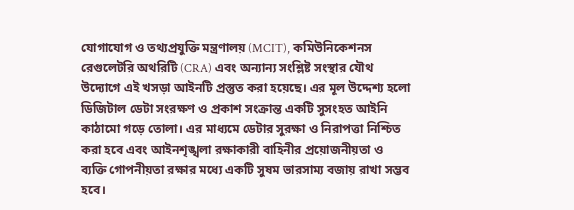যোগাযোগ ও তথ্যপ্রযুক্তি মন্ত্রণালয় (MCIT), কমিউনিকেশনস রেগুলেটরি অথরিটি (CRA) এবং অন্যান্য সংশ্লিষ্ট সংস্থার যৌথ উদ্যোগে এই খসড়া আইনটি প্রস্তুত করা হয়েছে। এর মূল উদ্দেশ্য হলো ডিজিটাল ডেটা সংরক্ষণ ও প্রকাশ সংক্রান্ত একটি সুসংহত আইনি কাঠামো গড়ে তোলা। এর মাধ্যমে ডেটার সুরক্ষা ও নিরাপত্তা নিশ্চিত করা হবে এবং আইনশৃঙ্খলা রক্ষাকারী বাহিনীর প্রয়োজনীয়তা ও ব্যক্তি গোপনীয়তা রক্ষার মধ্যে একটি সুষম ভারসাম্য বজায় রাখা সম্ভব হবে।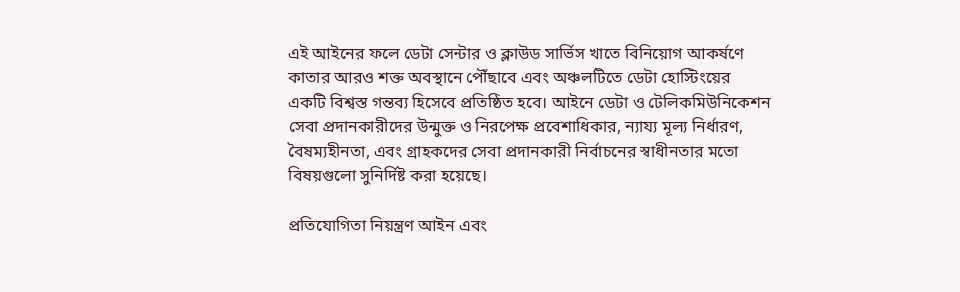এই আইনের ফলে ডেটা সেন্টার ও ক্লাউড সার্ভিস খাতে বিনিয়োগ আকর্ষণে কাতার আরও শক্ত অবস্থানে পৌঁছাবে এবং অঞ্চলটিতে ডেটা হোস্টিংয়ের একটি বিশ্বস্ত গন্তব্য হিসেবে প্রতিষ্ঠিত হবে। আইনে ডেটা ও টেলিকমিউনিকেশন সেবা প্রদানকারীদের উন্মুক্ত ও নিরপেক্ষ প্রবেশাধিকার, ন্যায্য মূল্য নির্ধারণ, বৈষম্যহীনতা, এবং গ্রাহকদের সেবা প্রদানকারী নির্বাচনের স্বাধীনতার মতো বিষয়গুলো সুনির্দিষ্ট করা হয়েছে।

প্রতিযোগিতা নিয়ন্ত্রণ আইন এবং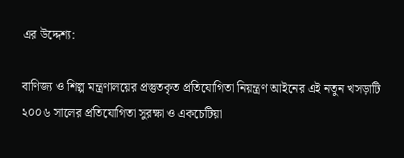এর উদ্দেশ্য:

বাণিজ্য ও শিল্প মন্ত্রণালয়ের প্রস্তুতকৃত প্রতিযোগিতা নিয়ন্ত্রণ আইনের এই নতুন খসড়াটি ২০০৬ সালের প্রতিযোগিতা সুরক্ষা ও একচেটিয়া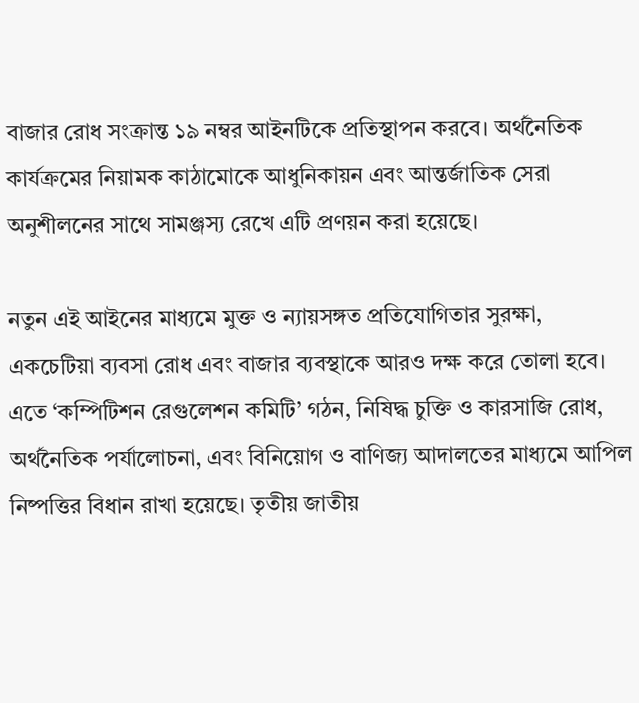বাজার রোধ সংক্রান্ত ১৯ নম্বর আইনটিকে প্রতিস্থাপন করবে। অর্থনৈতিক কার্যক্রমের নিয়ামক কাঠামোকে আধুনিকায়ন এবং আন্তর্জাতিক সেরা অনুশীলনের সাথে সামঞ্জস্য রেখে এটি প্রণয়ন করা হয়েছে।

নতুন এই আইনের মাধ্যমে মুক্ত ও ন্যায়সঙ্গত প্রতিযোগিতার সুরক্ষা, একচেটিয়া ব্যবসা রোধ এবং বাজার ব্যবস্থাকে আরও দক্ষ করে তোলা হবে। এতে ‘কম্পিটিশন রেগুলেশন কমিটি’ গঠন, নিষিদ্ধ চুক্তি ও কারসাজি রোধ, অর্থনৈতিক পর্যালোচনা, এবং বিনিয়োগ ও বাণিজ্য আদালতের মাধ্যমে আপিল নিষ্পত্তির বিধান রাখা হয়েছে। তৃতীয় জাতীয়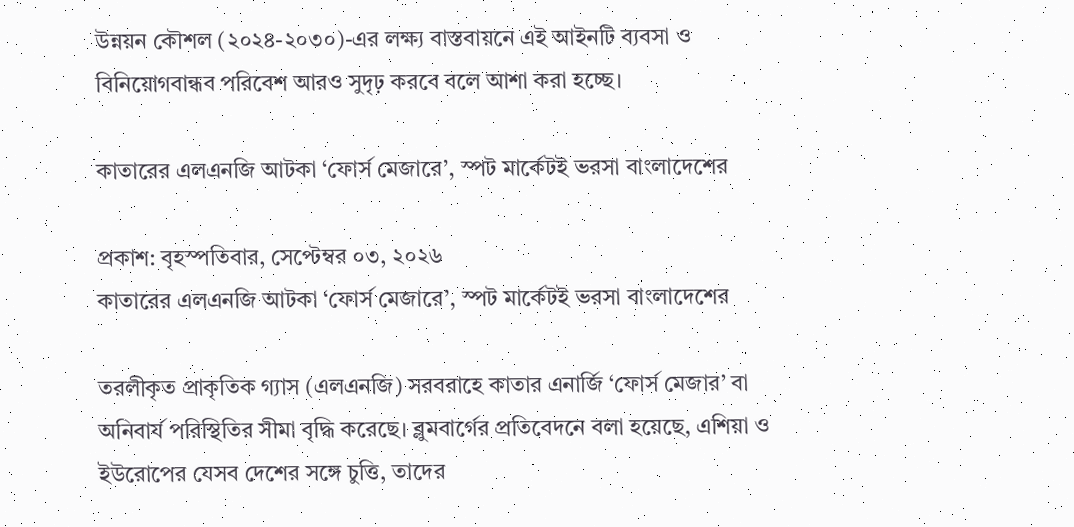উন্নয়ন কৌশল (২০২৪-২০৩০)-এর লক্ষ্য বাস্তবায়নে এই আইনটি ব্যবসা ও বিনিয়োগবান্ধব পরিবেশ আরও সুদৃঢ় করবে বলে আশা করা হচ্ছে।

কাতারের এলএনজি আটকা ‘ফোর্স মেজারে’, স্পট মার্কেটই ভরসা বাংলাদেশের

প্রকাশ: বৃহস্পতিবার, সেপ্টেম্বর ০৩, ২০২৬
কাতারের এলএনজি আটকা ‘ফোর্স মেজারে’, স্পট মার্কেটই ভরসা বাংলাদেশের

তরলীকৃত প্রাকৃতিক গ্যাস (এলএনজি) সরবরাহে কাতার এনার্জি ‘ফোর্স মেজার’ বা অনিবার্য পরিস্থিতির সীমা বৃদ্ধি করেছে। ব্লুমবার্গের প্রতিবেদনে বলা হয়েছে, এশিয়া ও ইউরোপের যেসব দেশের সঙ্গে চুত্তি, তাদের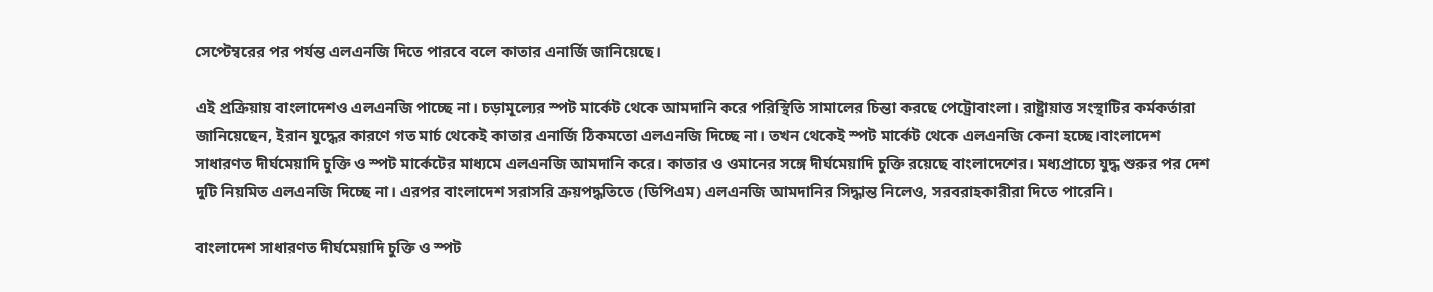সেপ্টেম্বরের পর পর্যন্ত এলএনজি দিতে পারবে বলে কাতার এনার্জি জানিয়েছে।

এই প্রক্রিয়ায় বাংলাদেশও এলএনজি পাচ্ছে না। চড়ামূল্যের স্পট মার্কেট থেকে আমদানি করে পরিস্থিতি সামালের চিন্তা করছে পেট্রোবাংলা। রাষ্ট্রায়াত্ত সংস্থাটির কর্মকর্তারা জানিয়েছেন, ইরান যুদ্ধের কারণে গত মার্চ থেকেই কাতার এনার্জি ঠিকমতো এলএনজি দিচ্ছে না। তখন থেকেই স্পট মার্কেট থেকে এলএনজি কেনা হচ্ছে।বাংলাদেশ সাধারণত দীর্ঘমেয়াদি চুক্তি ও স্পট মার্কেটের মাধ্যমে এলএনজি আমদানি করে। কাতার ও ওমানের সঙ্গে দীর্ঘমেয়াদি চুক্তি রয়েছে বাংলাদেশের। মধ্যপ্রাচ্যে যুদ্ধ শুরুর পর দেশ দুটি নিয়মিত এলএনজি দিচ্ছে না। এরপর বাংলাদেশ সরাসরি ক্রয়পদ্ধতিতে (ডিপিএম) এলএনজি আমদানির সিদ্ধান্ত নিলেও, সরবরাহকারীরা দিতে পারেনি।

বাংলাদেশ সাধারণত দীর্ঘমেয়াদি চুক্তি ও স্পট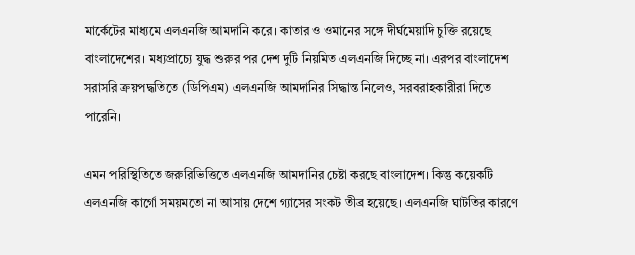মার্কেটের মাধ্যমে এলএনজি আমদানি করে। কাতার ও ওমানের সঙ্গে দীর্ঘমেয়াদি চুক্তি রয়েছে বাংলাদেশের। মধ্যপ্রাচ্যে যুদ্ধ শুরুর পর দেশ দুটি নিয়মিত এলএনজি দিচ্ছে না। এরপর বাংলাদেশ সরাসরি ক্রয়পদ্ধতিতে (ডিপিএম) এলএনজি আমদানির সিদ্ধান্ত নিলেও, সরবরাহকারীরা দিতে পারেনি।

এমন পরিস্থিতিতে জরুরিভিত্তিতে এলএনজি আমদানির চেষ্টা করছে বাংলাদেশ। কিন্তু কয়েকটি এলএনজি কার্গো সময়মতো না আসায় দেশে গ্যাসের সংকট তীব্র হয়েছে। এলএনজি ঘাটতির কারণে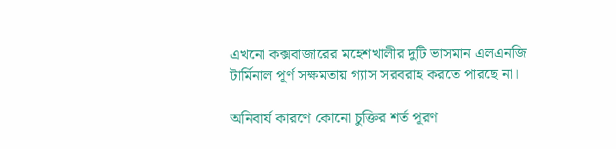এখনো কক্সবাজারের মহেশখালীর দুটি ভাসমান এলএনজি টার্মিনাল পূর্ণ সক্ষমতায় গ্যাস সরবরাহ করতে পারছে না।

অনিবার্য কারণে কোনো চুক্তির শর্ত পূরণ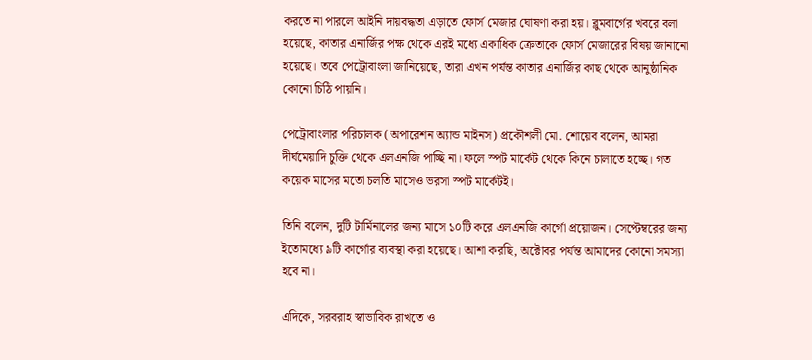করতে না পারলে আইনি দায়বদ্ধতা এড়াতে ফোর্স মেজার ঘোষণা করা হয়। ব্লুমবার্গের খবরে বলা হয়েছে, কাতার এনার্জির পক্ষ থেকে এরই মধ্যে একাধিক ক্রেতাকে ফোর্স মেজারের বিষয় জানানো হয়েছে। তবে পেট্রোবাংলা জানিয়েছে, তারা এখন পর্যন্ত কাতার এনার্জির কাছ থেকে আনুষ্ঠানিক কোনো চিঠি পায়নি।

পেট্রোবাংলার পরিচালক (অপারেশন অ্যান্ড মাইনস) প্রকৌশলী মো. শোয়েব বলেন, আমরা দীর্ঘমেয়াদি চুক্তি থেকে এলএনজি পাচ্ছি না। ফলে স্পট মার্কেট থেকে কিনে চালাতে হচ্ছে। গত কয়েক মাসের মতো চলতি মাসেও ভরসা স্পট মার্কেটই।

তিনি বলেন, দুটি টার্মিনালের জন্য মাসে ১০টি করে এলএনজি কার্গো প্রয়োজন। সেপ্টেম্বরের জন্য ইতোমধ্যে ৯টি কার্গোর ব্যবস্থা করা হয়েছে। আশা করছি, অক্টোবর পর্যন্ত আমাদের কোনো সমস্যা হবে না।

এদিকে, সরবরাহ স্বাভাবিক রাখতে ও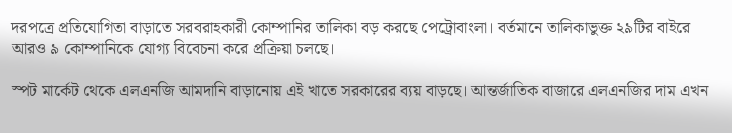দরপত্রে প্রতিযোগিতা বাড়াতে সরবরাহকারী কোম্পানির তালিকা বড় করছে পেট্রোবাংলা। বর্তমানে তালিকাভুক্ত ২৯টির বাইরে আরও ৯ কোম্পানিকে যোগ্য বিবেচনা করে প্রক্রিয়া চলছে।

স্পট মার্কেট থেকে এলএনজি আমদানি বাড়ানোয় এই খাতে সরকারের ব্যয় বাড়ছে। আন্তর্জাতিক বাজারে এলএনজির দাম এখন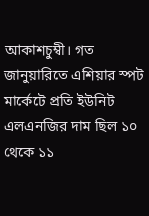আকাশচুম্বী। গত জানুয়ারিতে এশিয়ার স্পট মার্কেটে প্রতি ইউনিট এলএনজির দাম ছিল ১০ থেকে ১১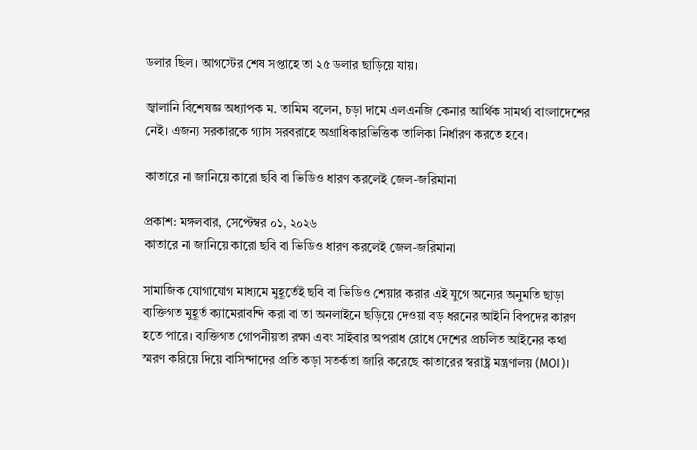ডলার ছিল। আগস্টের শেষ সপ্তাহে তা ২৫ ডলার ছাড়িয়ে যায়।

জ্বালানি বিশেষজ্ঞ অধ্যাপক ম. তামিম বলেন, চড়া দামে এলএনজি কেনার আর্থিক সামর্থ্য বাংলাদেশের নেই। এজন্য সরকারকে গ্যাস সরবরাহে অগ্রাধিকারভিত্তিক তালিকা নির্ধারণ করতে হবে।

কাতারে না জানিয়ে কারো ছবি বা ভিডিও ধারণ করলেই জেল-জরিমানা

প্রকাশ: মঙ্গলবার, সেপ্টেম্বর ০১, ২০২৬
কাতারে না জানিয়ে কারো ছবি বা ভিডিও ধারণ করলেই জেল-জরিমানা

সামাজিক যোগাযোগ মাধ্যমে মুহূর্তেই ছবি বা ভিডিও শেয়ার করার এই যুগে অন্যের অনুমতি ছাড়া ব্যক্তিগত মুহূর্ত ক্যামেরাবন্দি করা বা তা অনলাইনে ছড়িয়ে দেওয়া বড় ধরনের আইনি বিপদের কারণ হতে পারে। ব্যক্তিগত গোপনীয়তা রক্ষা এবং সাইবার অপরাধ রোধে দেশের প্রচলিত আইনের কথা স্মরণ করিয়ে দিয়ে বাসিন্দাদের প্রতি কড়া সতর্কতা জারি করেছে কাতারের স্বরাষ্ট্র মন্ত্রণালয় (MOI)।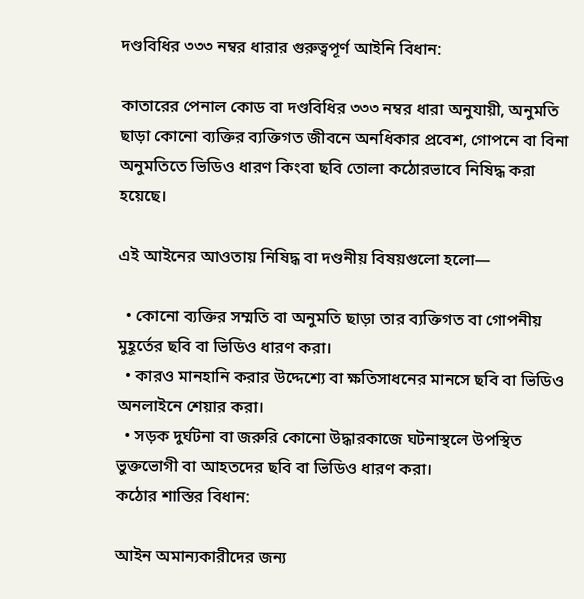দণ্ডবিধির ৩৩৩ নম্বর ধারার গুরুত্বপূর্ণ আইনি বিধান:

কাতারের পেনাল কোড বা দণ্ডবিধির ৩৩৩ নম্বর ধারা অনুযায়ী, অনুমতি ছাড়া কোনো ব্যক্তির ব্যক্তিগত জীবনে অনধিকার প্রবেশ, গোপনে বা বিনা অনুমতিতে ভিডিও ধারণ কিংবা ছবি তোলা কঠোরভাবে নিষিদ্ধ করা হয়েছে।

এই আইনের আওতায় নিষিদ্ধ বা দণ্ডনীয় বিষয়গুলো হলো—

  • কোনো ব্যক্তির সম্মতি বা অনুমতি ছাড়া তার ব্যক্তিগত বা গোপনীয় মুহূর্তের ছবি বা ভিডিও ধারণ করা।
  • কারও মানহানি করার উদ্দেশ্যে বা ক্ষতিসাধনের মানসে ছবি বা ভিডিও অনলাইনে শেয়ার করা।
  • সড়ক দুর্ঘটনা বা জরুরি কোনো উদ্ধারকাজে ঘটনাস্থলে উপস্থিত ভুক্তভোগী বা আহতদের ছবি বা ভিডিও ধারণ করা।
কঠোর শাস্তির বিধান:

আইন অমান্যকারীদের জন্য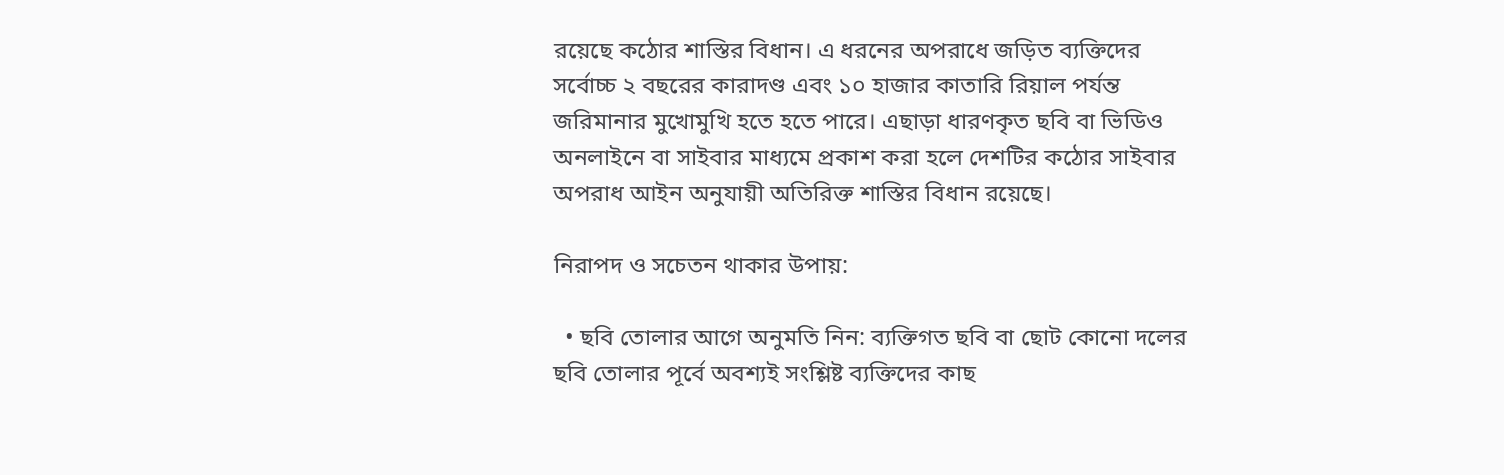রয়েছে কঠোর শাস্তির বিধান। এ ধরনের অপরাধে জড়িত ব্যক্তিদের সর্বোচ্চ ২ বছরের কারাদণ্ড এবং ১০ হাজার কাতারি রিয়াল পর্যন্ত জরিমানার মুখোমুখি হতে হতে পারে। এছাড়া ধারণকৃত ছবি বা ভিডিও অনলাইনে বা সাইবার মাধ্যমে প্রকাশ করা হলে দেশটির কঠোর সাইবার অপরাধ আইন অনুযায়ী অতিরিক্ত শাস্তির বিধান রয়েছে।

নিরাপদ ও সচেতন থাকার উপায়:

  • ছবি তোলার আগে অনুমতি নিন: ব্যক্তিগত ছবি বা ছোট কোনো দলের ছবি তোলার পূর্বে অবশ্যই সংশ্লিষ্ট ব্যক্তিদের কাছ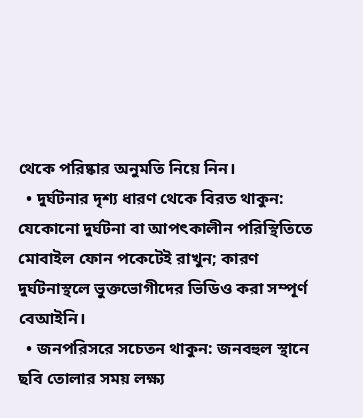থেকে পরিষ্কার অনুমতি নিয়ে নিন।
  • দুর্ঘটনার দৃশ্য ধারণ থেকে বিরত থাকুন: যেকোনো দুর্ঘটনা বা আপৎকালীন পরিস্থিতিতে মোবাইল ফোন পকেটেই রাখুন; কারণ দুর্ঘটনাস্থলে ভুক্তভোগীদের ভিডিও করা সম্পূর্ণ বেআইনি।
  • জনপরিসরে সচেতন থাকুন: জনবহুল স্থানে ছবি তোলার সময় লক্ষ্য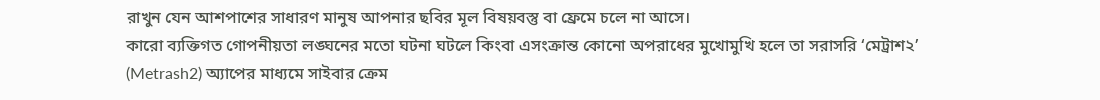রাখুন যেন আশপাশের সাধারণ মানুষ আপনার ছবির মূল বিষয়বস্তু বা ফ্রেমে চলে না আসে।
কারো ব্যক্তিগত গোপনীয়তা লঙ্ঘনের মতো ঘটনা ঘটলে কিংবা এসংক্রান্ত কোনো অপরাধের মুখোমুখি হলে তা সরাসরি ‘মেট্রাশ২’ (Metrash2) অ্যাপের মাধ্যমে সাইবার ক্রেম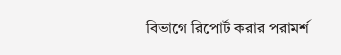বিভাগে রিপোর্ট করার পরামর্শ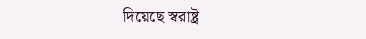দিয়েছে স্বরাষ্ট্র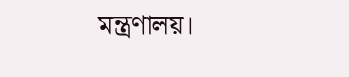মন্ত্রণালয়।